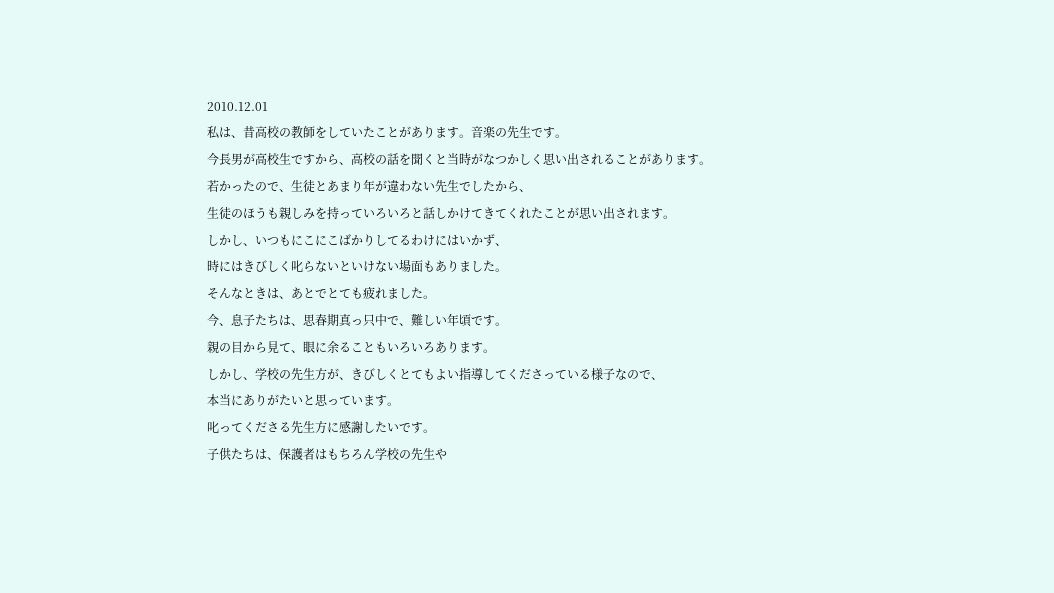2010.12.01
私は、昔高校の教師をしていたことがあります。音楽の先生です。
今長男が高校生ですから、高校の話を聞くと当時がなつかしく思い出されることがあります。
若かったので、生徒とあまり年が違わない先生でしたから、
生徒のほうも親しみを持っていろいろと話しかけてきてくれたことが思い出されます。
しかし、いつもにこにこばかりしてるわけにはいかず、
時にはきびしく叱らないといけない場面もありました。
そんなときは、あとでとても疲れました。
今、息子たちは、思春期真っ只中で、難しい年頃です。
親の目から見て、眼に余ることもいろいろあります。
しかし、学校の先生方が、きびしくとてもよい指導してくださっている様子なので、
本当にありがたいと思っています。
叱ってくださる先生方に感謝したいです。
子供たちは、保護者はもちろん学校の先生や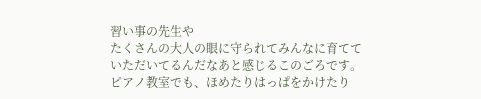習い事の先生や
たくさんの大人の眼に守られてみんなに育てていただいてるんだなあと感じるこのごろです。
ピアノ教室でも、ほめたりはっぱをかけたり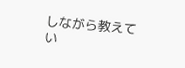しながら教えてい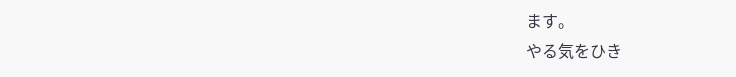ます。
やる気をひき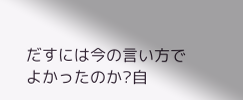だすには今の言い方でよかったのか?自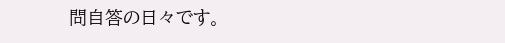問自答の日々です。